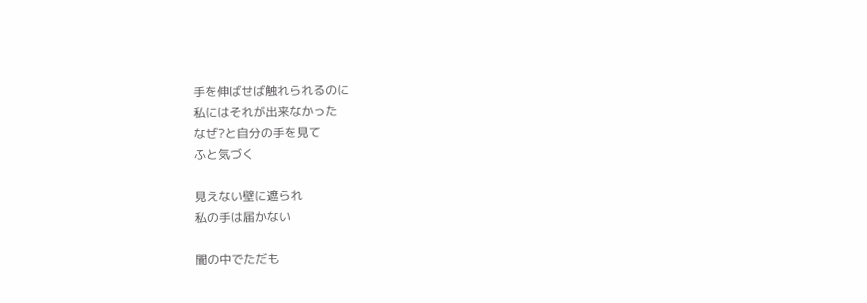手を伸ばせば触れられるのに
私にはそれが出来なかった
なぜ?と自分の手を見て
ふと気づく

見えない壁に遮られ
私の手は届かない

闇の中でただも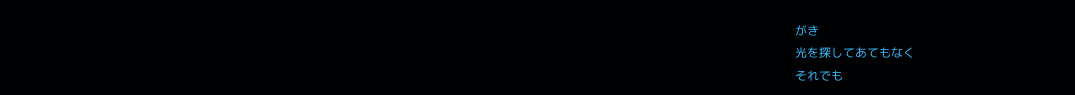がき
光を探してあてもなく
それでも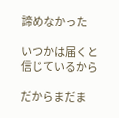諦めなかった

いつかは届くと
信じているから

だからまだま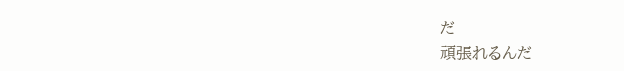だ
頑張れるんだ